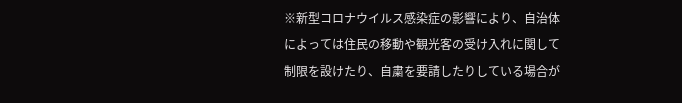※新型コロナウイルス感染症の影響により、自治体によっては住民の移動や観光客の受け入れに関して制限を設けたり、自粛を要請したりしている場合が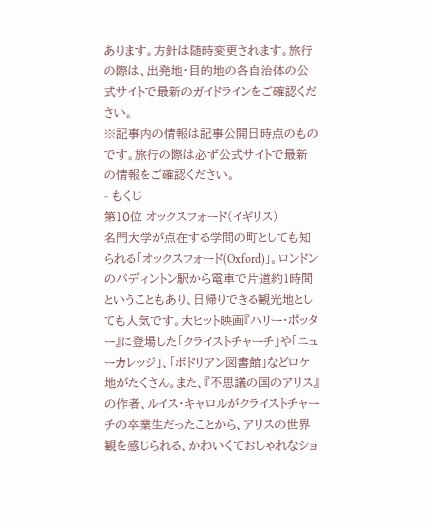あります。方針は随時変更されます。旅行の際は、出発地・目的地の各自治体の公式サイトで最新のガイドラインをご確認ください。
※記事内の情報は記事公開日時点のものです。旅行の際は必ず公式サイトで最新の情報をご確認ください。
- もくじ
第10位 オックスフォード(イギリス)
名門大学が点在する学問の町としても知られる「オックスフォード(Oxford)」。ロンドンのパディントン駅から電車で片道約1時間ということもあり、日帰りできる観光地としても人気です。大ヒット映画『ハリー・ポッター』に登場した「クライストチャーチ」や「ニューカレッジ」、「ボドリアン図書館」などロケ地がたくさん。また、『不思議の国のアリス』の作者、ルイス・キャロルがクライストチャーチの卒業生だったことから、アリスの世界観を感じられる、かわいくておしゃれなショ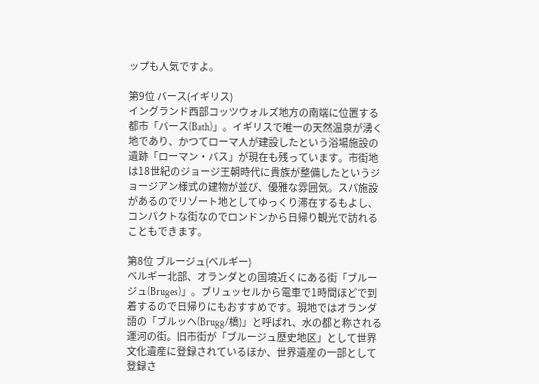ップも人気ですよ。

第9位 バース(イギリス)
イングランド西部コッツウォルズ地方の南端に位置する都市「バース(Bath)」。イギリスで唯一の天然温泉が湧く地であり、かつてローマ人が建設したという浴場施設の遺跡「ローマン・バス」が現在も残っています。市街地は18世紀のジョージ王朝時代に貴族が整備したというジョージアン様式の建物が並び、優雅な雰囲気。スパ施設があるのでリゾート地としてゆっくり滞在するもよし、コンパクトな街なのでロンドンから日帰り観光で訪れることもできます。

第8位 ブルージュ(ベルギー)
ベルギー北部、オランダとの国境近くにある街「ブルージュ(Bruges)」。ブリュッセルから電車で1時間ほどで到着するので日帰りにもおすすめです。現地ではオランダ語の「ブルッヘ(Brugg/橋)」と呼ばれ、水の都と称される運河の街。旧市街が「ブルージュ歴史地区」として世界文化遺産に登録されているほか、世界遺産の一部として登録さ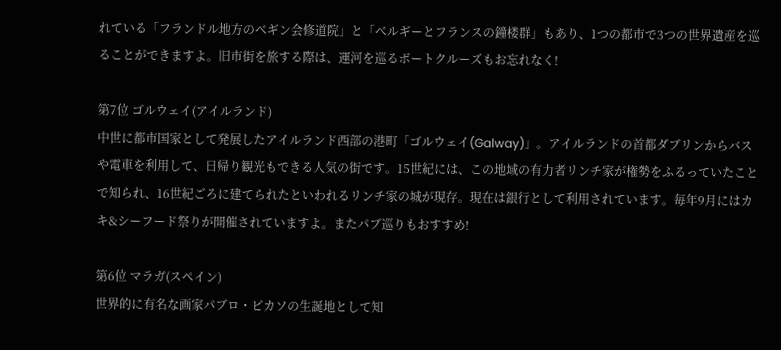れている「フランドル地方のベギン会修道院」と「ベルギーとフランスの鐘楼群」もあり、1つの都市で3つの世界遺産を巡ることができますよ。旧市街を旅する際は、運河を巡るボートクルーズもお忘れなく!

第7位 ゴルウェイ(アイルランド)
中世に都市国家として発展したアイルランド西部の港町「ゴルウェイ(Galway)」。アイルランドの首都ダブリンからバスや電車を利用して、日帰り観光もできる人気の街です。15世紀には、この地域の有力者リンチ家が権勢をふるっていたことで知られ、16世紀ごろに建てられたといわれるリンチ家の城が現存。現在は銀行として利用されています。毎年9月にはカキ&シーフード祭りが開催されていますよ。またパブ巡りもおすすめ!

第6位 マラガ(スペイン)
世界的に有名な画家パブロ・ピカソの生誕地として知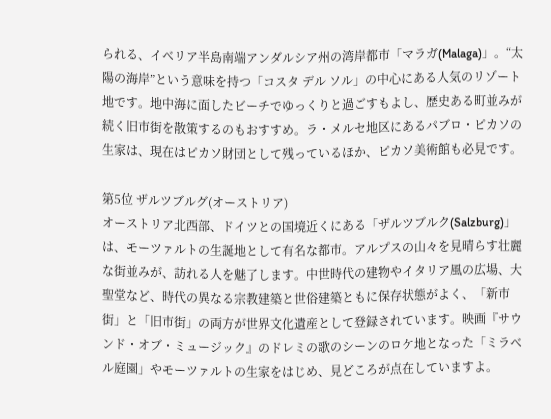られる、イベリア半島南端アンダルシア州の湾岸都市「マラガ(Malaga)」。“太陽の海岸”という意味を持つ「コスタ デル ソル」の中心にある人気のリゾート地です。地中海に面したビーチでゆっくりと過ごすもよし、歴史ある町並みが続く旧市街を散策するのもおすすめ。ラ・メルセ地区にあるパブロ・ピカソの生家は、現在はピカソ財団として残っているほか、ピカソ美術館も必見です。

第5位 ザルツブルグ(オーストリア)
オーストリア北西部、ドイツとの国境近くにある「ザルツブルク(Salzburg)」は、モーツァルトの生誕地として有名な都市。アルプスの山々を見晴らす壮麗な街並みが、訪れる人を魅了します。中世時代の建物やイタリア風の広場、大聖堂など、時代の異なる宗教建築と世俗建築ともに保存状態がよく、「新市街」と「旧市街」の両方が世界文化遺産として登録されています。映画『サウンド・オブ・ミュージック』のドレミの歌のシーンのロケ地となった「ミラベル庭園」やモーツァルトの生家をはじめ、見どころが点在していますよ。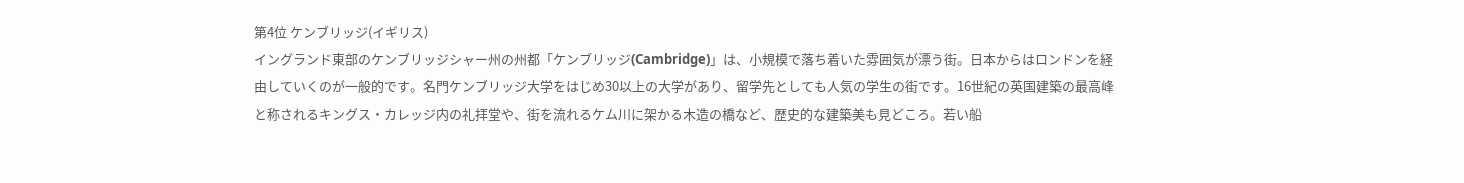第4位 ケンブリッジ(イギリス)
イングランド東部のケンブリッジシャー州の州都「ケンブリッジ(Cambridge)」は、小規模で落ち着いた雰囲気が漂う街。日本からはロンドンを経由していくのが一般的です。名門ケンブリッジ大学をはじめ30以上の大学があり、留学先としても人気の学生の街です。16世紀の英国建築の最高峰と称されるキングス・カレッジ内の礼拝堂や、街を流れるケム川に架かる木造の橋など、歴史的な建築美も見どころ。若い船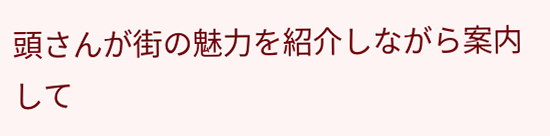頭さんが街の魅力を紹介しながら案内して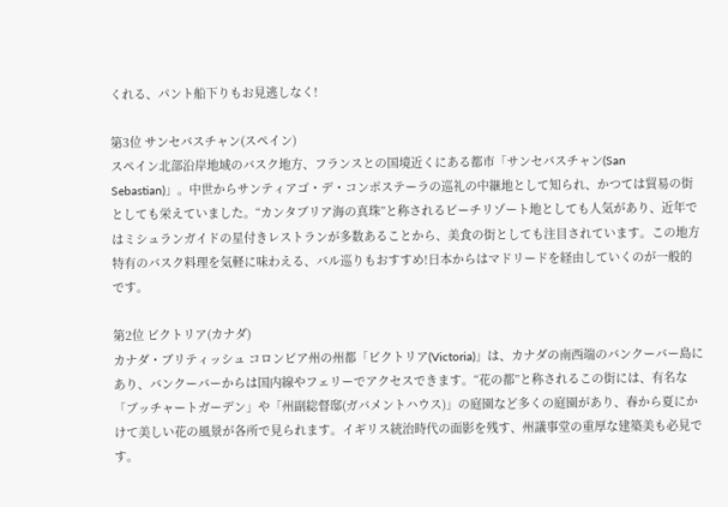くれる、パント船下りもお見逃しなく!

第3位 サンセバスチャン(スペイン)
スペイン北部沿岸地域のバスク地方、フランスとの国境近くにある都市「サンセバスチャン(San Sebastian)」。中世からサンティアゴ・デ・コンポステーラの巡礼の中継地として知られ、かつては貿易の街としても栄えていました。“カンタブリア海の真珠”と称されるビーチリゾート地としても人気があり、近年ではミシュランガイドの星付きレストランが多数あることから、美食の街としても注目されています。この地方特有のバスク料理を気軽に味わえる、バル巡りもおすすめ!日本からはマドリードを経由していくのが一般的です。

第2位 ビクトリア(カナダ)
カナダ・ブリティッシュ コロンビア州の州都「ビクトリア(Victoria)」は、カナダの南西端のバンクーバー島にあり、バンクーバーからは国内線やフェリーでアクセスできます。“花の都”と称されるこの街には、有名な「ブッチャートガーデン」や「州副総督邸(ガバメントハウス)」の庭園など多くの庭園があり、春から夏にかけて美しい花の風景が各所で見られます。イギリス統治時代の面影を残す、州議事堂の重厚な建築美も必見です。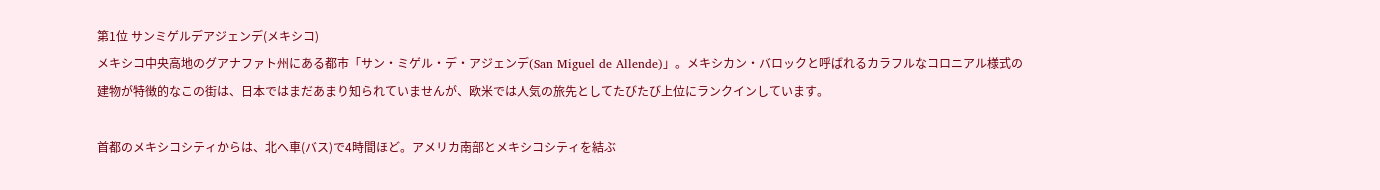第1位 サンミゲルデアジェンデ(メキシコ)
メキシコ中央高地のグアナファト州にある都市「サン・ミゲル・デ・アジェンデ(San Miguel de Allende)」。メキシカン・バロックと呼ばれるカラフルなコロニアル様式の建物が特徴的なこの街は、日本ではまだあまり知られていませんが、欧米では人気の旅先としてたびたび上位にランクインしています。

首都のメキシコシティからは、北へ車(バス)で4時間ほど。アメリカ南部とメキシコシティを結ぶ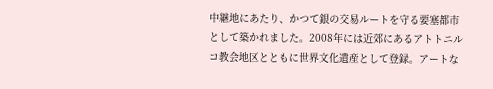中継地にあたり、かつて銀の交易ルートを守る要塞都市として築かれました。2008年には近郊にあるアトトニルコ教会地区とともに世界文化遺産として登録。アートな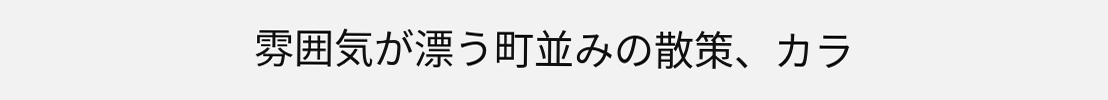雰囲気が漂う町並みの散策、カラ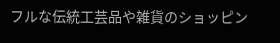フルな伝統工芸品や雑貨のショッピン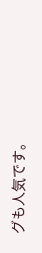グも人気です。